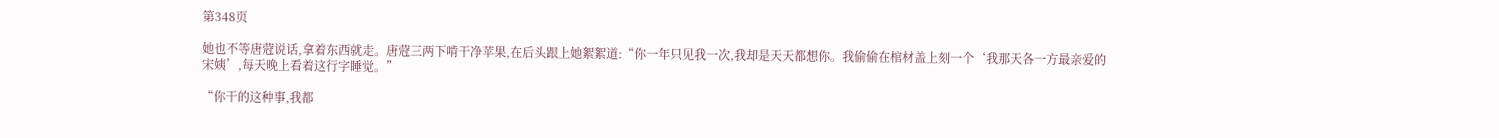第348页

她也不等唐蒄说话,拿着东西就走。唐蒄三两下啃干净苹果,在后头跟上她絮絮道:“你一年只见我一次,我却是天天都想你。我偷偷在棺材盖上刻一个‘我那天各一方最亲爱的宋姨’,每天晚上看着这行字睡觉。”

“你干的这种事,我都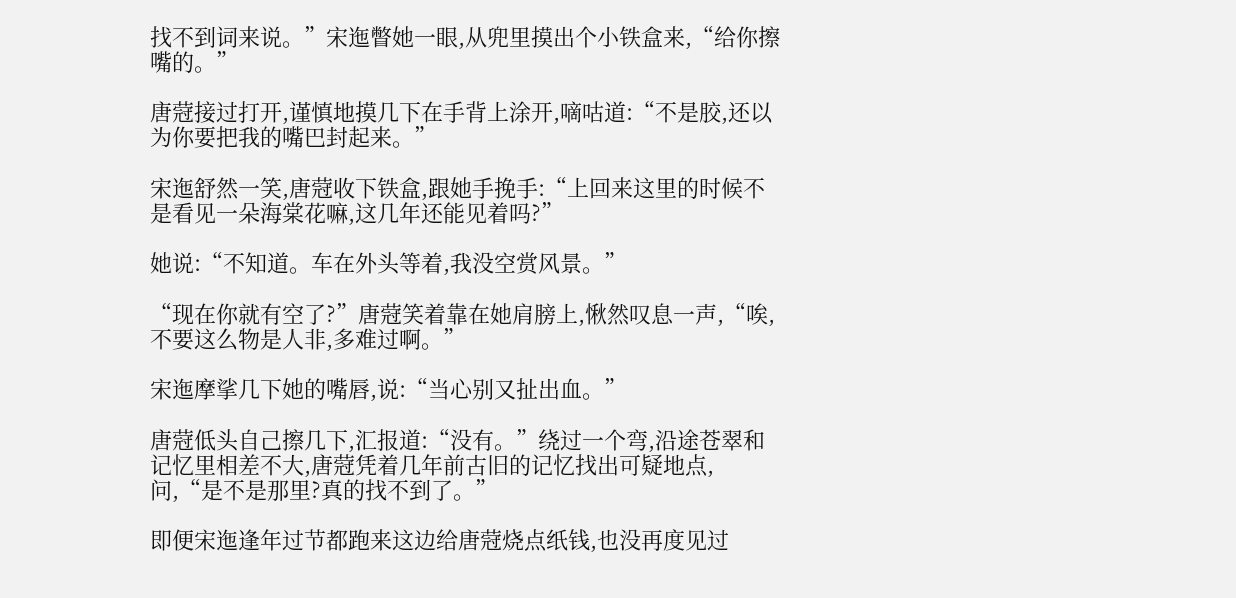找不到词来说。”宋迤瞥她一眼,从兜里摸出个小铁盒来,“给你擦嘴的。”

唐蒄接过打开,谨慎地摸几下在手背上涂开,嘀咕道:“不是胶,还以为你要把我的嘴巴封起来。”

宋迤舒然一笑,唐蒄收下铁盒,跟她手挽手:“上回来这里的时候不是看见一朵海棠花嘛,这几年还能见着吗?”

她说:“不知道。车在外头等着,我没空赏风景。”

“现在你就有空了?”唐蒄笑着靠在她肩膀上,愀然叹息一声,“唉,不要这么物是人非,多难过啊。”

宋迤摩挲几下她的嘴唇,说:“当心别又扯出血。”

唐蒄低头自己擦几下,汇报道:“没有。”绕过一个弯,沿途苍翠和记忆里相差不大,唐蒄凭着几年前古旧的记忆找出可疑地点,问,“是不是那里?真的找不到了。”

即便宋迤逢年过节都跑来这边给唐蒄烧点纸钱,也没再度见过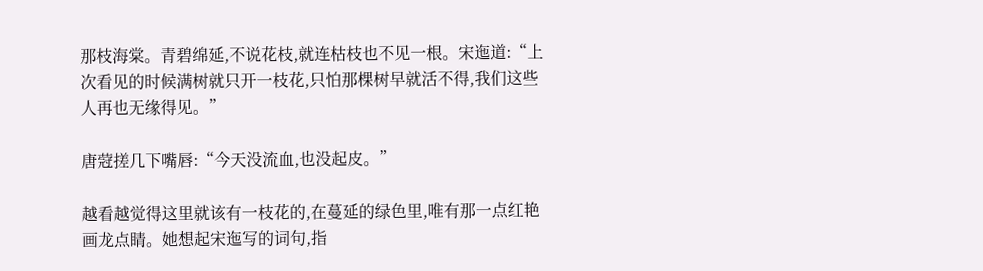那枝海棠。青碧绵延,不说花枝,就连枯枝也不见一根。宋迤道:“上次看见的时候满树就只开一枝花,只怕那棵树早就活不得,我们这些人再也无缘得见。”

唐蒄搓几下嘴唇:“今天没流血,也没起皮。”

越看越觉得这里就该有一枝花的,在蔓延的绿色里,唯有那一点红艳画龙点睛。她想起宋迤写的词句,指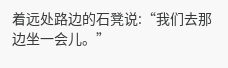着远处路边的石凳说:“我们去那边坐一会儿。”